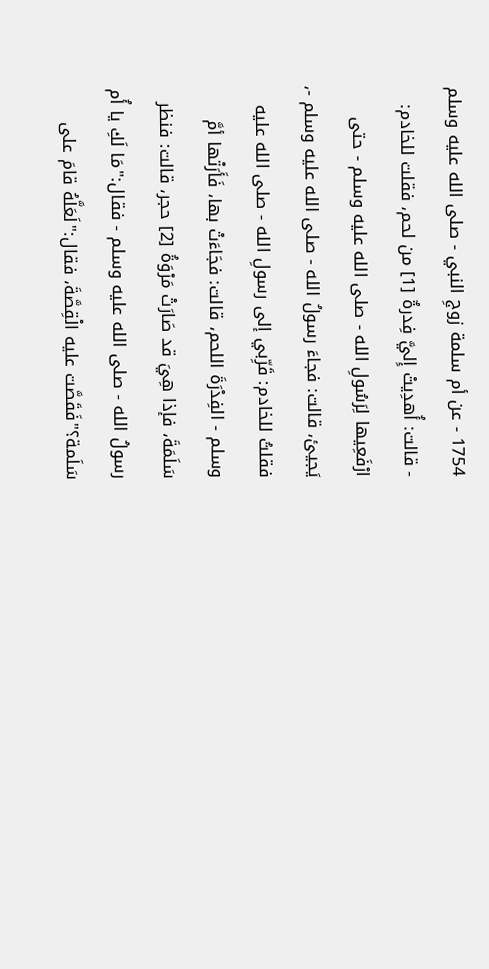1754 - عن أم سلمة زوجِ النبي - صلى الله عليه وسلم - قالت: أُهدِيتْ إِليَّ فِدرةٌ [1] من لحم، فقلت للخادم: ارْفَعِيها لِرَسُولِ الله - صلى الله عليه وسلم - حتى يَجيئ، قالت: فجاءَ رسولُ الله - صلى الله عليه وسلم -، فقلتُ للخادم: قَرِّبي إلى رسولِ الله - صلى الله عليه وسلم - الفِدْرَةَ اللحم، قالت: فجَاءَتْ بها، فَأَرَتْها أمَّ سَلَمَةَ، فإذا هِيَ قد صَارَتْ مَرْوَةُ [2] حجر، قالت: فنظر رسولُ الله - صلى الله عليه وسلم - فقال:"مَا لَكِ يا أُم سَلَمة؟"فَقَصَّت عليه الْقِصَّةَ، فقال:"لَعَلَّهُ قامَ على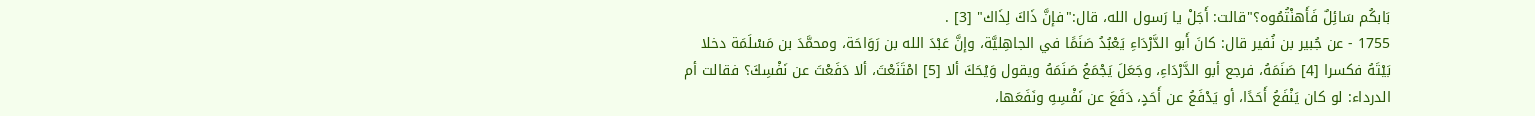بَابكُم سَائِلٌ فَأَهنْتُمُوه؟"قالت: أَجَلْ يا رَسول الله، قال:"فإنَّ ذَاكَ لِذَاك" [3] .
1755 - عن جُبير بن نُفير قال: كانَ أَبو الدَّرْدَاءِ يَعْبُدُ صَنَمًا في الجاهِليَّة، وإنَّ عَبْدَ الله بن رَوَاحَة، ومحمَّدَ بن مَسْلَمَة دخلا بَيْتَهُ فكسرا [4] صَنَمَهُ، فرجع أبو الدَّرْدَاءِ، وجَعَلَ يَجْمَعُ صَنَمَهُ ويقول وَيْحَكَ ألا [5] امْتَنَعْتَ، ألا دَفَعْتَ عن نَفْسِكَ؟ فقالت أم الدرداء: لو كان يَنْفَعُ أَحَدًا، أو يَدْفَعُ عن أَحَدٍ، دَفَعَ عن نَفْسِهِ ونَفَعَها،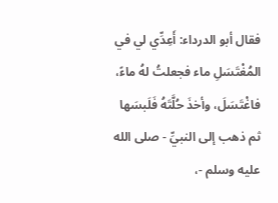فقال أبو الدرداء: أَعِدِّي لي في المُغْتَسَلِ ماء فجعلتُ لهُ ماءً، فاغْتَسَلَ، وأخذَ حُلَّتَهُ فَلَبسَها ثم ذهب إلى النبيِّ - صلى الله عليه وسلم -،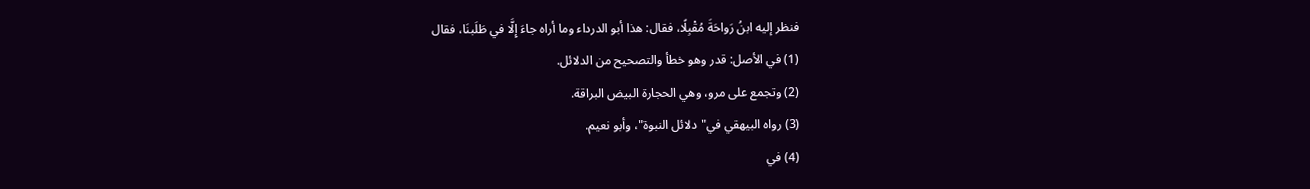فنظر إليه ابنُ رَواحَةَ مُقْبِلًا، فقال: هذا أبو الدرداء وما أراه جاءَ إِلَّا في طَلَبنَا، فقال
(1) في الأصل: قدر وهو خطأ والتصحيح من الدلائل.
(2) وتجمع على مرو، وهي الحجارة البيض البراقة.
(3) رواه البيهقي في"دلائل النبوة"، وأبو نعيم.
(4) في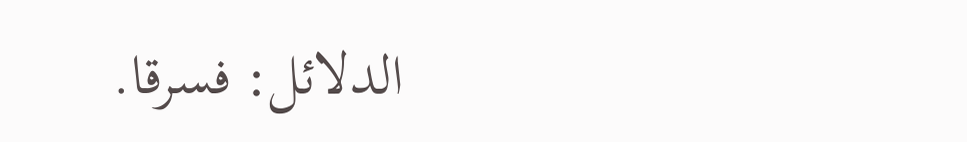الدلائل: فسرقا.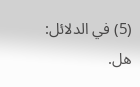(5) في الدلائل: هل.